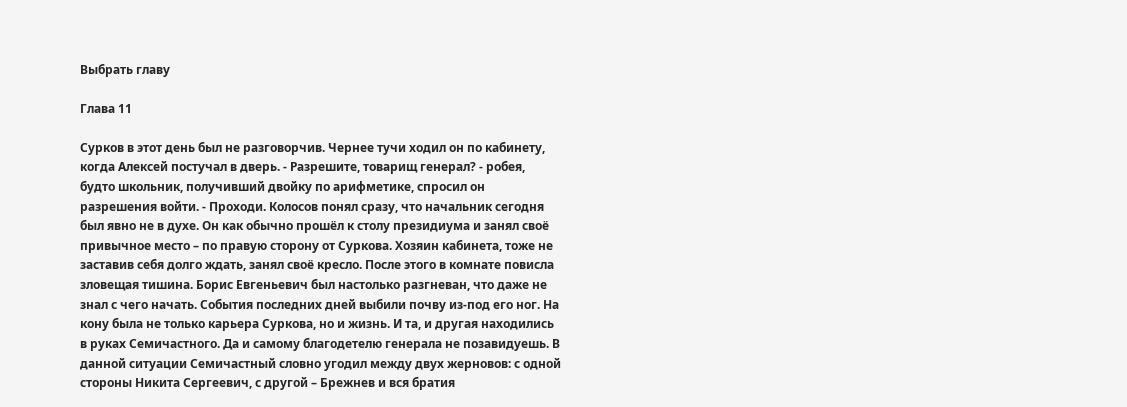Выбрать главу

Глава 11

Сурков в этот день был не разговорчив. Чернее тучи ходил он по кабинету, когда Алексей постучал в дверь. - Разрешите, товарищ генерал? - робея, будто школьник, получивший двойку по арифметике, спросил он разрешения войти. - Проходи. Колосов понял сразу, что начальник сегодня был явно не в духе. Он как обычно прошёл к столу президиума и занял своё привычное место – по правую сторону от Суркова. Хозяин кабинета, тоже не заставив себя долго ждать, занял своё кресло. После этого в комнате повисла зловещая тишина. Борис Евгеньевич был настолько разгневан, что даже не знал с чего начать. События последних дней выбили почву из-под его ног. На кону была не только карьера Суркова, но и жизнь. И та, и другая находились в руках Семичастного. Да и самому благодетелю генерала не позавидуешь. В данной ситуации Семичастный словно угодил между двух жерновов: с одной стороны Никита Сергеевич, с другой – Брежнев и вся братия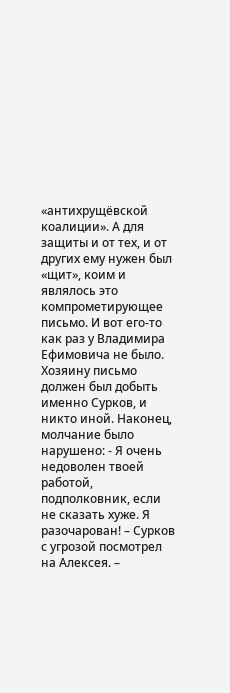«антихрущёвской коалиции». А для защиты и от тех, и от других ему нужен был «щит», коим и являлось это компрометирующее письмо. И вот его-то как раз у Владимира Ефимовича не было. Хозяину письмо должен был добыть именно Сурков, и никто иной. Наконец, молчание было нарушено: - Я очень недоволен твоей работой, подполковник, если не сказать хуже. Я разочарован! – Сурков с угрозой посмотрел на Алексея. –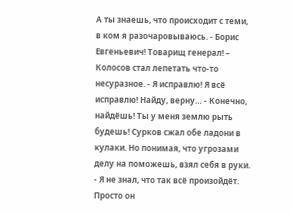А ты знаешь, что происходит с теми, в ком я разочаровываюсь. - Борис Евгеньевич! Товарищ генерал! – Колосов стал лепетать что-то несуразное. - Я исправлю! Я всё исправлю! Найду, верну… - Конечно, найдёшь! Ты у меня землю рыть будешь! Сурков сжал обе ладони в кулаки. Но понимая, что угрозами делу на поможешь, взял себя в руки. - Я не знал, что так всё произойдёт. Просто он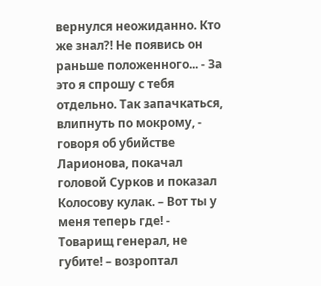вернулся неожиданно. Кто же знал?! Не появись он раньше положенного... - За это я спрошу с тебя отдельно. Так запачкаться, влипнуть по мокрому, - говоря об убийстве Ларионова, покачал головой Сурков и показал Колосову кулак. – Вот ты у меня теперь где! - Товарищ генерал, не губите! – возроптал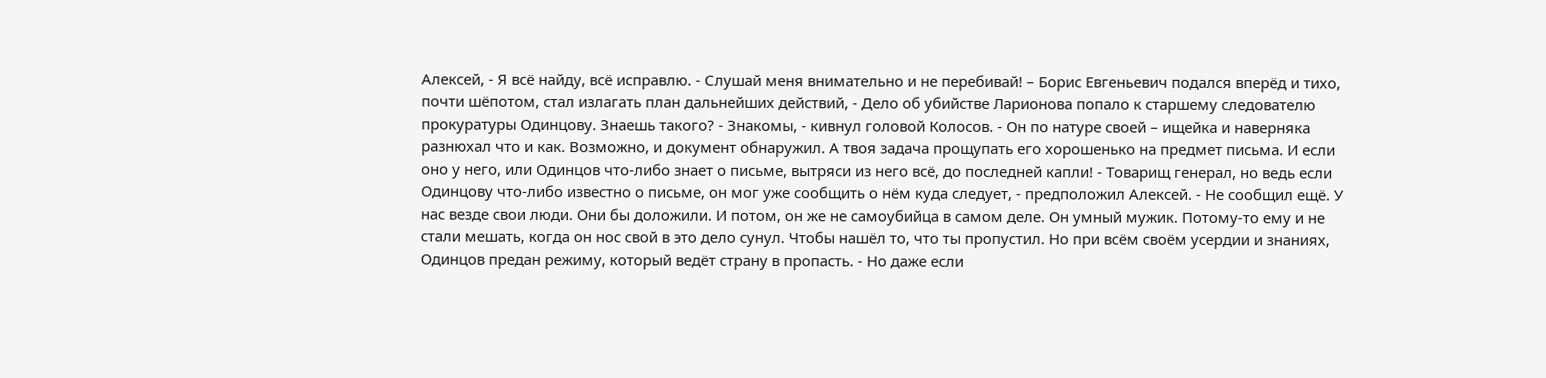Алексей, - Я всё найду, всё исправлю. - Слушай меня внимательно и не перебивай! – Борис Евгеньевич подался вперёд и тихо, почти шёпотом, стал излагать план дальнейших действий, - Дело об убийстве Ларионова попало к старшему следователю прокуратуры Одинцову. Знаешь такого? - Знакомы, - кивнул головой Колосов. - Он по натуре своей – ищейка и наверняка разнюхал что и как. Возможно, и документ обнаружил. А твоя задача прощупать его хорошенько на предмет письма. И если оно у него, или Одинцов что-либо знает о письме, вытряси из него всё, до последней капли! - Товарищ генерал, но ведь если Одинцову что-либо известно о письме, он мог уже сообщить о нём куда следует, - предположил Алексей. - Не сообщил ещё. У нас везде свои люди. Они бы доложили. И потом, он же не самоубийца в самом деле. Он умный мужик. Потому-то ему и не стали мешать, когда он нос свой в это дело сунул. Чтобы нашёл то, что ты пропустил. Но при всём своём усердии и знаниях, Одинцов предан режиму, который ведёт страну в пропасть. - Но даже если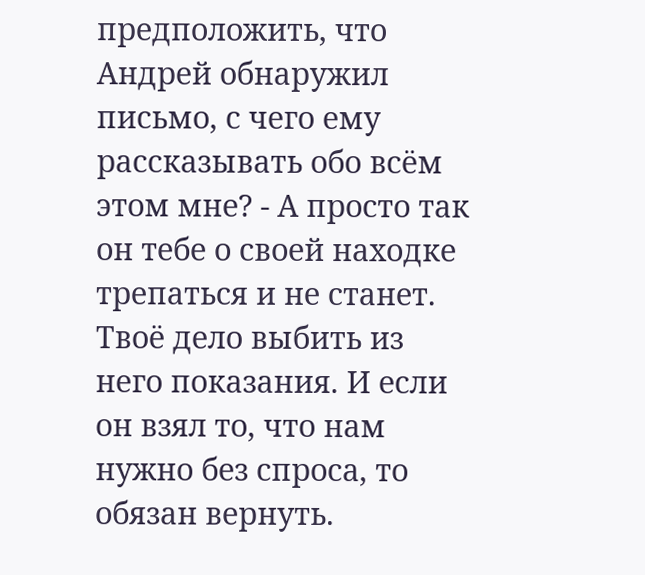предположить, что Андрей обнаружил письмо, с чего ему рассказывать обо всём этом мне? - А просто так он тебе о своей находке трепаться и не станет. Твоё дело выбить из него показания. И если он взял то, что нам нужно без спроса, то обязан вернуть.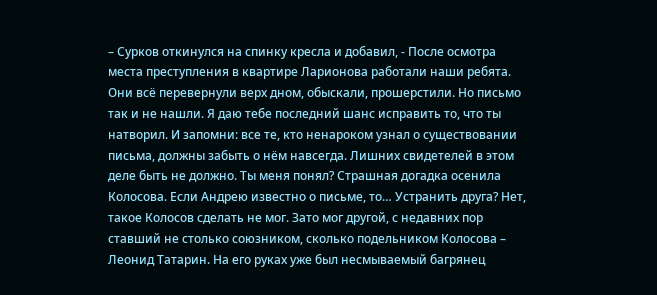– Сурков откинулся на спинку кресла и добавил, - После осмотра места преступления в квартире Ларионова работали наши ребята. Они всё перевернули верх дном, обыскали, прошерстили. Но письмо так и не нашли. Я даю тебе последний шанс исправить то, что ты натворил. И запомни: все те, кто ненароком узнал о существовании письма, должны забыть о нём навсегда. Лишних свидетелей в этом деле быть не должно. Ты меня понял? Страшная догадка осенила Колосова. Если Андрею известно о письме, то… Устранить друга? Нет, такое Колосов сделать не мог. Зато мог другой, с недавних пор ставший не столько союзником, сколько подельником Колосова – Леонид Татарин. На его руках уже был несмываемый багрянец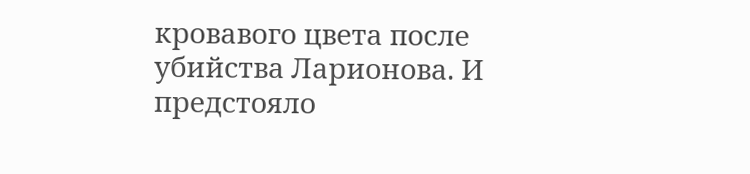кровавого цвета после убийства Ларионова. И предстояло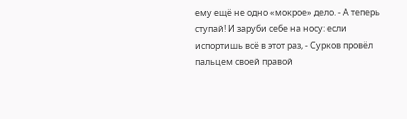ему ещё не одно «мокрое» дело. - А теперь ступай! И заруби себе на носу: если испортишь всё в этот раз, - Сурков провёл пальцем своей правой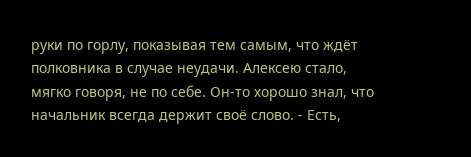руки по горлу, показывая тем самым, что ждёт полковника в случае неудачи. Алексею стало, мягко говоря, не по себе. Он-то хорошо знал, что начальник всегда держит своё слово. - Есть,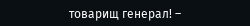товарищ генерал! –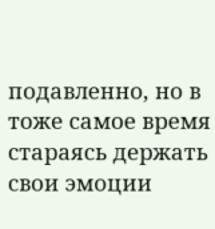подавленно, но в тоже самое время стараясь держать свои эмоции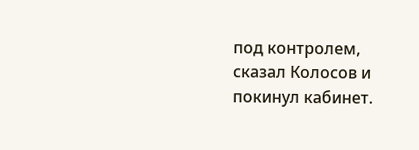под контролем, сказал Колосов и покинул кабинет.